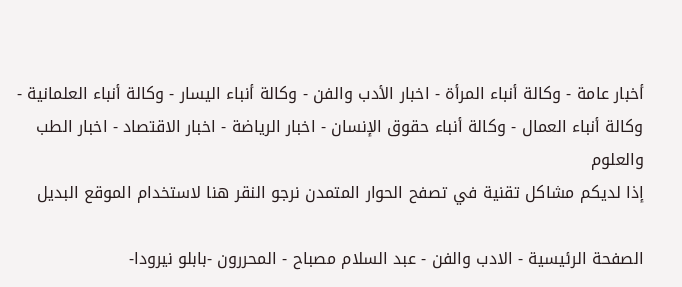أخبار عامة - وكالة أنباء المرأة - اخبار الأدب والفن - وكالة أنباء اليسار - وكالة أنباء العلمانية - وكالة أنباء العمال - وكالة أنباء حقوق الإنسان - اخبار الرياضة - اخبار الاقتصاد - اخبار الطب والعلوم
إذا لديكم مشاكل تقنية في تصفح الحوار المتمدن نرجو النقر هنا لاستخدام الموقع البديل

الصفحة الرئيسية - الادب والفن - عبد السلام مصباح - المحررون -بابلو نيرودا-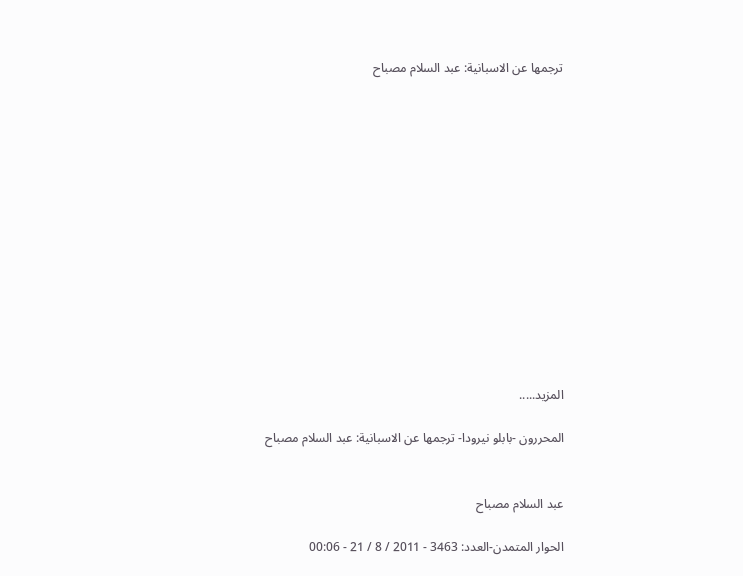ترجمها عن الاسبانية: عبد السلام مصباح














المزيد.....

المحررون -بابلو نيرودا- ترجمها عن الاسبانية: عبد السلام مصباح


عبد السلام مصباح

الحوار المتمدن-العدد: 3463 - 2011 / 8 / 21 - 00:06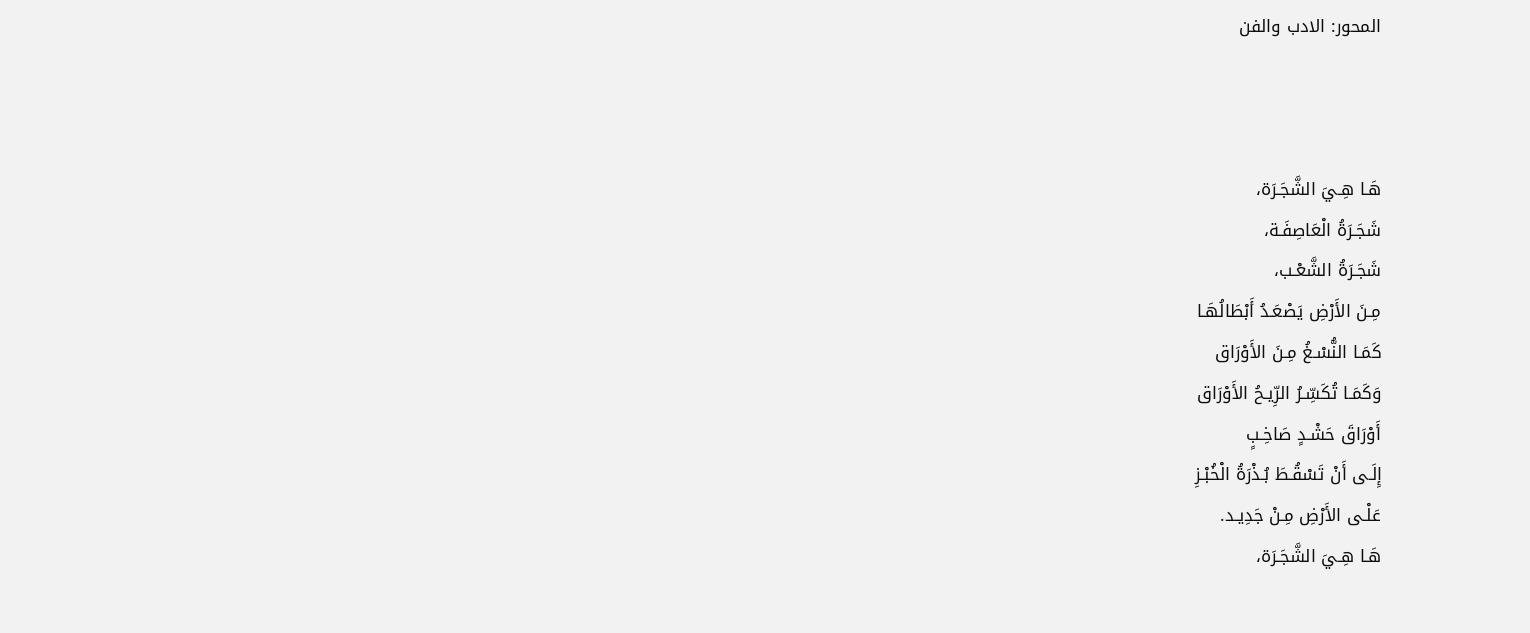المحور: الادب والفن



هَـا هِـيَ الشَّجَـرَة،
شَجَـرَةُ الْعَاصِفَـة،
شَجَـرَةُ الشَّعْـب،
مِـنَ الأَرْضِ يَصْعَـدُ أَبْطَالُهَـا
كَمَـا النُّسْـغُ مِـنَ الأَوْرَاق
وَكَمَـا تُكَسِّـرُ الرِّيـحُ الأَوْرَاق
أَوْرَاقَ حَشْـدٍ صَاخِـبٍ
إِلَـى أَنْ تَسْقُـطَ بُـذْرَةُ الْخُبْـزِ
عَلْـى الأَرْضِ مِـنْ جَدِيـد.
هَـا هِـيَ الشَّجَـرَة،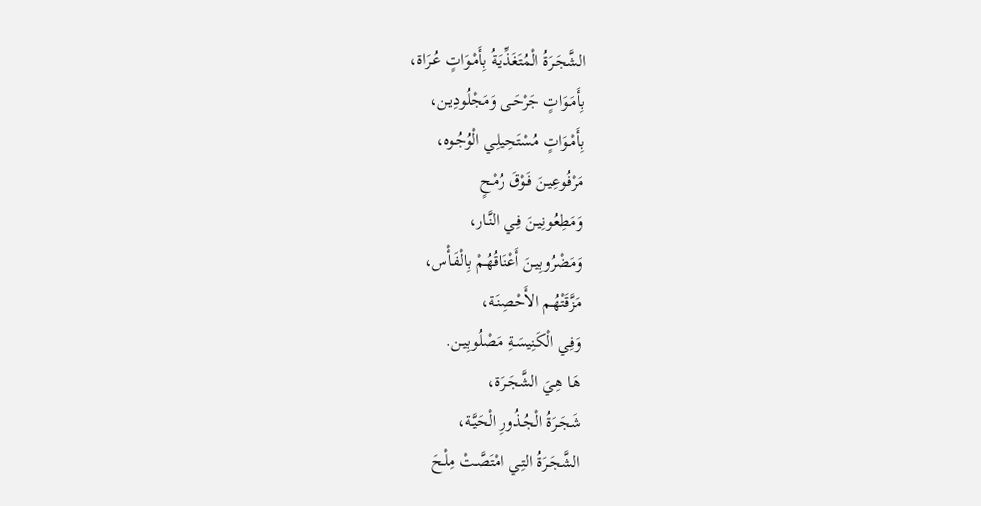الشَّجَـرَةُ الْمُتَغَذِّيَـةُ بِأَمْـوَاتٍ عُـرَاة،
بِأَمَـوَاتٍ جَرْحَـى وَمَجْلُودِيـن،
بِأَمْـوَاتٍ مُسْتَحِيلِـي الْوُجُـوه،
مَرْفُوعِيـنَ فَـوْقَ رُمْـحٍ
وَمَطِعُونِيـنَ فِـي النَّـار،
وَمَضْرُوبِيـنَ أَعْنَاقُهُـمْ بِالْفَـأْس،
مَزَّقَتْهُـم الأَحْصِنَـة،
وَفِـي الْكَنِيسَـةِ مَصْلُوبِيـن.
هَـا هِـيَ الشَّجَـرَة،
شَجَـرَةُ الْجُـذُورِ الْحَيَّـة،
الشَّجَـرَةُ التِـي امْتَصَّـتْ مِلْـحَ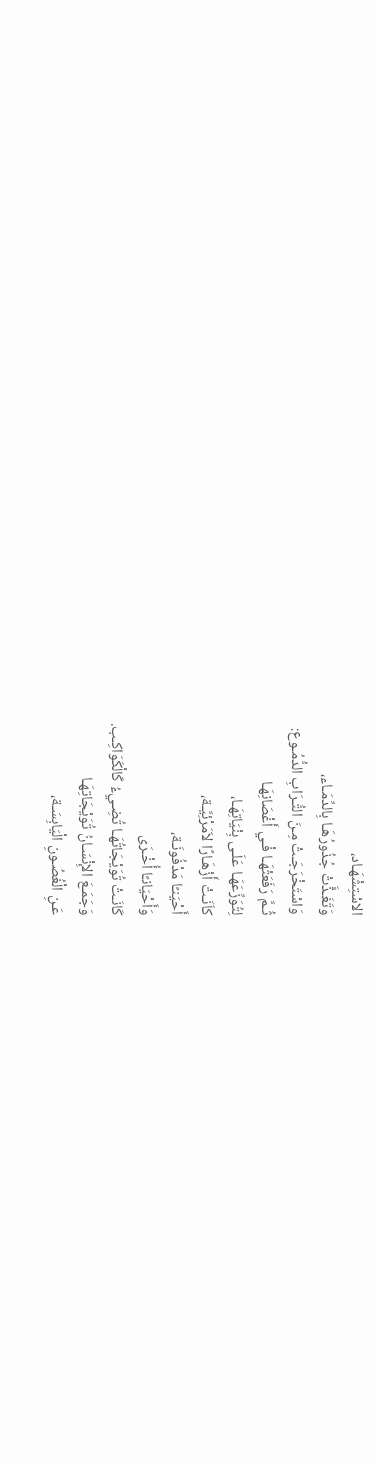الاسْتِشْهَـاد،
وَتَغَـذًَّتْ جُذُورُهَـا بِالدِّمَـاء،
وَاسْتَخْرَجَـتْ مِـنَ التُّـرَابِ الدُّمُـوع:
ثُـمَّ رَفَعَتْهَـا فْـي أَغْصَانِهَـا
لِتُوَزِّعَهَـا عَلَـى بِنْيَاتِهَـا،
كاَنَـتْ أَزْهَـارًا لاَمَرْئِيَّـة،
أَحْيَنـًا مَدْفُونَـة،
وَأَحْيَانـًا أُخْـرَى
كَانَـتْ تُوَيْجَاتُهَـا تُضِـيءُ كَالْكَوَاكِـب.
وَجَمَـعَ الإِنْسَـانُ تُوَيْجَاتِهَـا
عَـنِ الْغُصُـونِ الْيَابِسَـة،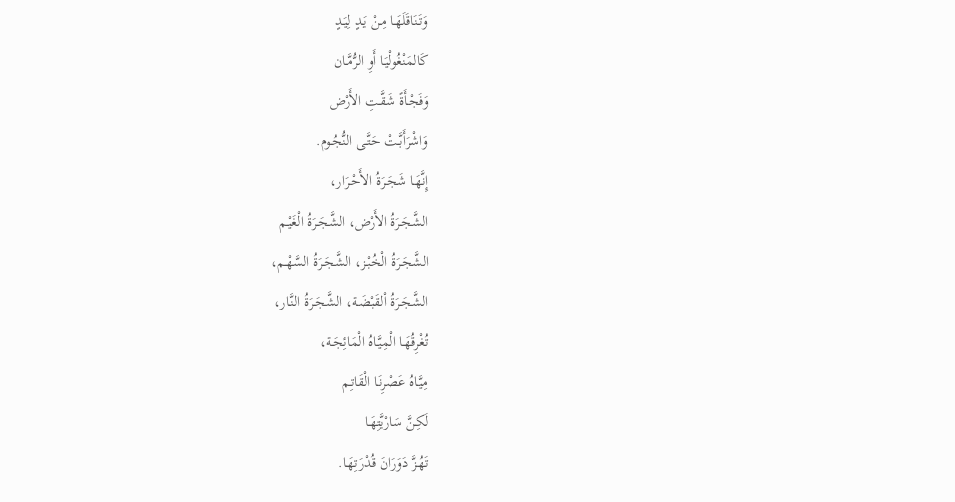وَتَنَاقَلَهَـا مِـنْ يَـدٍ لِيَـدٍ
كَالمَنْغُولْيَـا أَوِ الرُّمَّـان
وَفَجْـأَةً شَقَّـتِ الأَرْض
وَاشْرَأَبَّـتْ حَتَّـى النُّجُـوم.
إِنَّهَـا شَجَـرَةُ الأَحْـرَار،
الشَّجَـرَةُ الأَرْض، الشَّجَـرَةُ الْغَيْـم
الشَّجَـرَةُ الْخُبْـز، الشَّجَـرَةُ السَّهْـم،
الشَّجَـرَةُ اْلقَبْضَـة، الشَّجَـرَةُ النَّـار،
تُغْرِقُهَـا الْمِيَّـاهُ الْمَائِجَـة،
مِيَّـاهُ عَصْرِنَـا الْقَاتِـم
لَكِـنَّ سَارْيَّتِهَـا
تَهُـزَّ دَوَرَانَ قُدْرَتِهَـا.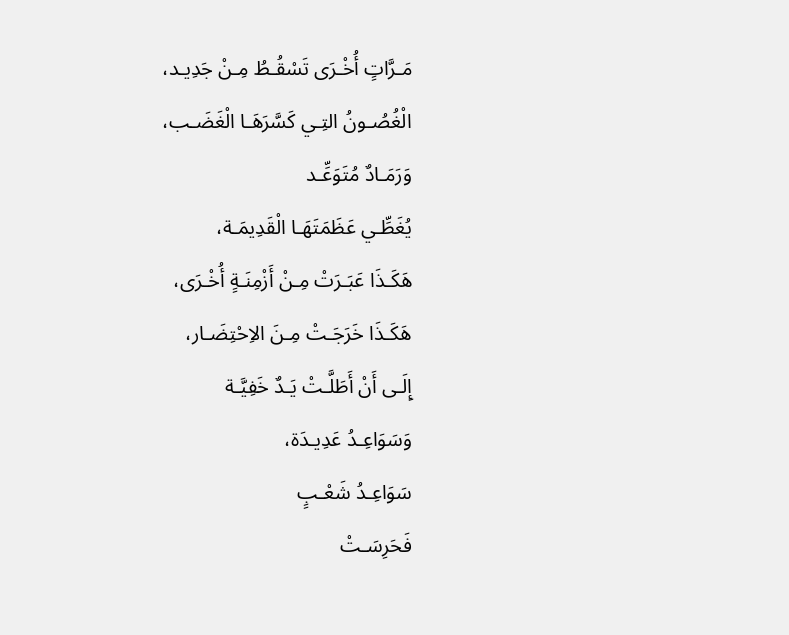مَـرَّاتٍ أُخْـرَى تَسْقُـطُ مِـنْ جَدِيـد،
الْغُصُـونُ التِـي كَسَّرَهَـا الْغَضَـب،
وَرَمَـادٌ مُتَوَعِّـد
يُغَطِّـي عَظَمَتَهَـا الْقَدِيمَـة،
هَكَـذَا عَبَـرَتْ مِـنْ أَزْمِنَـةٍ أُخْـرَى،
هَكَـذَا خَرَجَـتْ مِـنَ الاِحْتِضَـار،
إِلَـى أَنْ أَطَلَّـتْ يَـدٌ خَفِيَّـة
وَسَوَاعِـدُ عَدِيـدَة،
سَوَاعِـدُ شَعْـبٍ
فَحَرِسَـتْ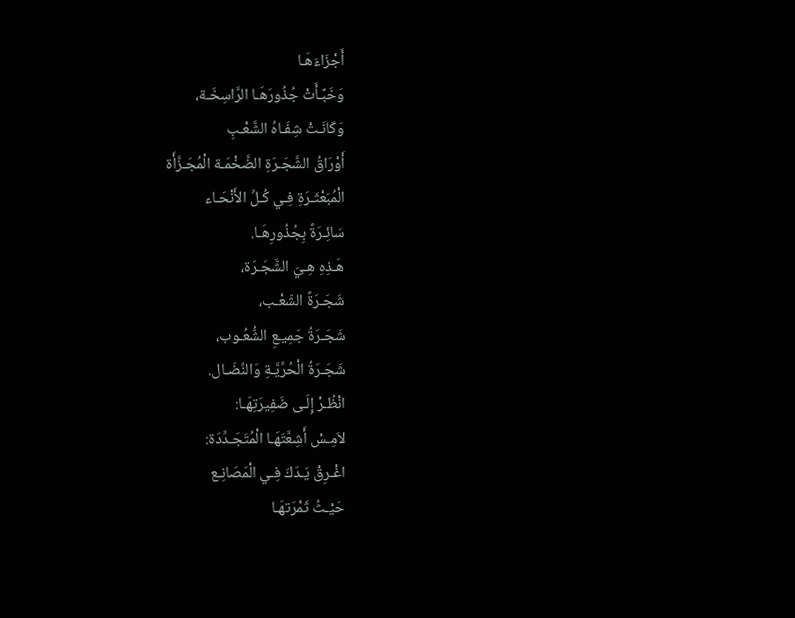أَجْزَاءَهَـا
وَخَبَّـأَتْ جُذُورَهَـا الرَّاسِخَـة،
وَكَانَـتْ شِفَـاهُ الشَّعْـبِ
أَوْرَاقُ الشَّجَـرَةِ الضَّخْمَـة الْمُجَـزَّأَة
الْمُبَعْثَـرَةِ فِـي كُـلِّ الأَنْحَـاء
سَائِـرَةً بِجُذُورِهَـا.
هَـذِهِ هِـيَ الشَّجَـرَة،
شَجَـرَةً الشّعْـب،
شَجَـرَةُ جَمِيـعِ الشُّعُـوب،
شَجَـرَةُ الْحُرِّيَّـةِ وَالنِّضَـال.
انْظُـرْ إِلَـى ضَفِيرَتِهَـا:
لاَمِـسْ أَشِعَّتَهَـا الْمُتَجَـدِّدَة:
اغْـرِقْ يَـدَكَ فِـي الْمَصَانِـع
حَيْـثُ ثَمْرَتهَـا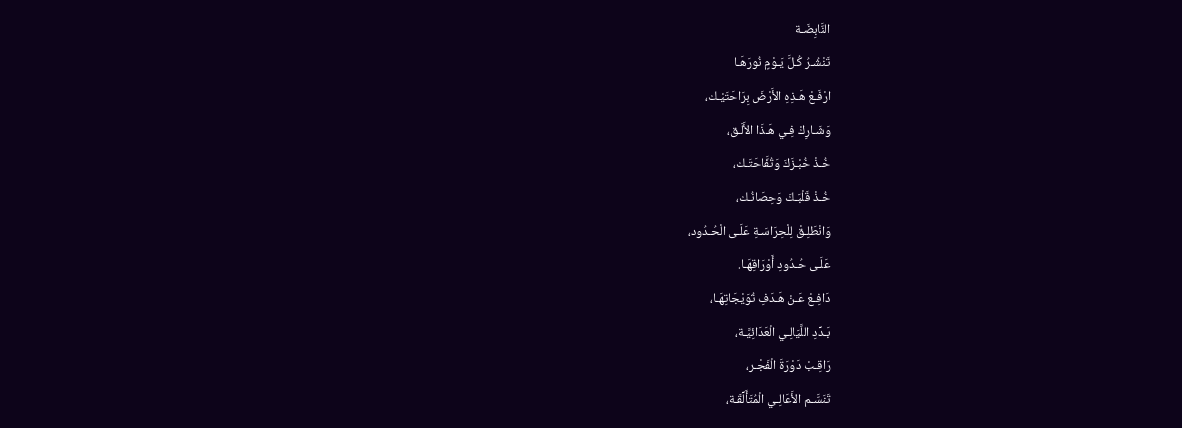النَّابِضَـة
تَنْشُـرُ كُـلَّ يَـوْمٍ نُورَهَـا
ارْفَـعْ هَـذِهِ الأَرْضَ بِرَاحَتَيْـك،
وَشَـارِكْ فِـي هَـذَا الأَلَـق،
خُـذْ خُبْـزَكَ وَتُفَّاحَتَـك،
خُـذْ قَلْبَـكَ وَحِصَانُـك،
وَانْطَلِـقْ لِلْحِرَاسَـةِ عَلَـى الْحُـدُود،
عَلَـى حُـدُودِ أَوْرَاقِهَـا.
دَافِـعْ عَـنْ هَـدَفِ تُوَيْجَاتِهَـا،
بَـدِّدِ اللَّيَالِـي الْعَدَائِيَّـة،
رَاقِـبْ دَوْرَةَ الْفَجْـر،
تَنَسَّـم الأَعَالِـي الْمُتَأَلِّقَـة،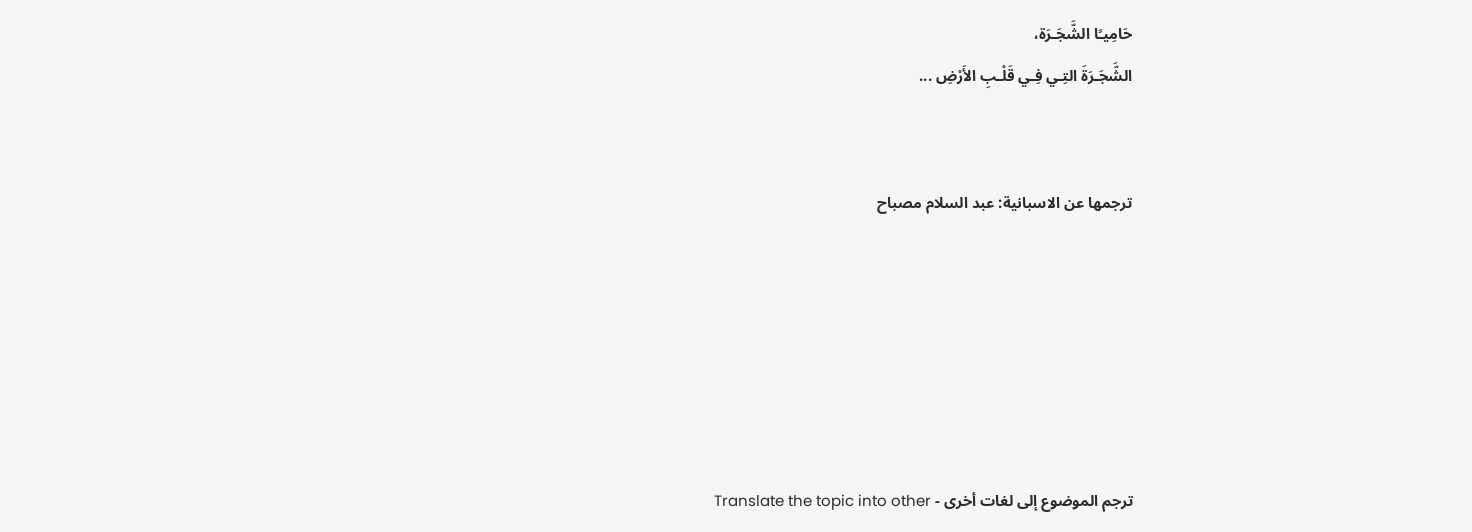حَامِيـًا الشَّجَـرَة،
الشَّجَـرَةَ التِـي فِـي قَلْـبِ الأَرْضِ ...


ترجمها عن الاسبانية: عبد السلام مصباح






ترجم الموضوع إلى لغات أخرى - Translate the topic into other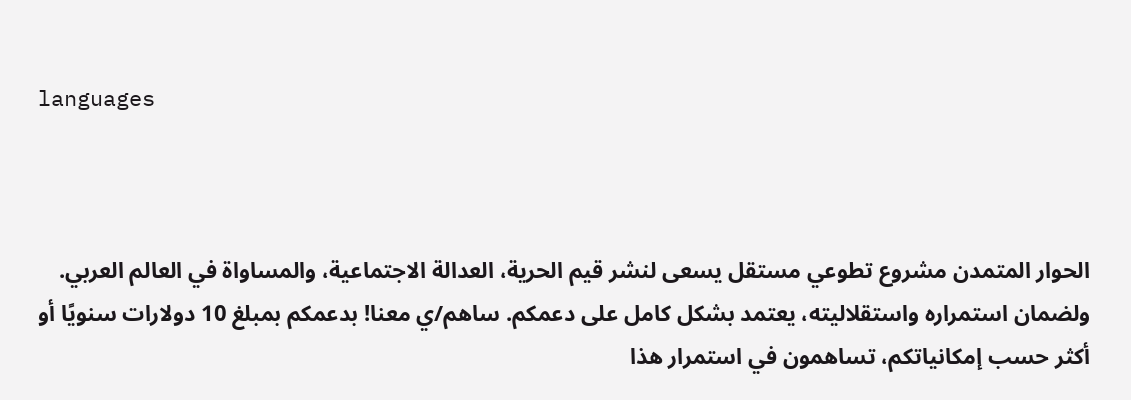languages



الحوار المتمدن مشروع تطوعي مستقل يسعى لنشر قيم الحرية، العدالة الاجتماعية، والمساواة في العالم العربي. ولضمان استمراره واستقلاليته، يعتمد بشكل كامل على دعمكم. ساهم/ي معنا! بدعمكم بمبلغ 10 دولارات سنويًا أو أكثر حسب إمكانياتكم، تساهمون في استمرار هذا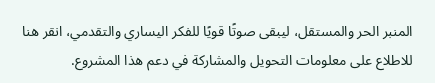المنبر الحر والمستقل، ليبقى صوتًا قويًا للفكر اليساري والتقدمي، انقر هنا للاطلاع على معلومات التحويل والمشاركة في دعم هذا المشروع.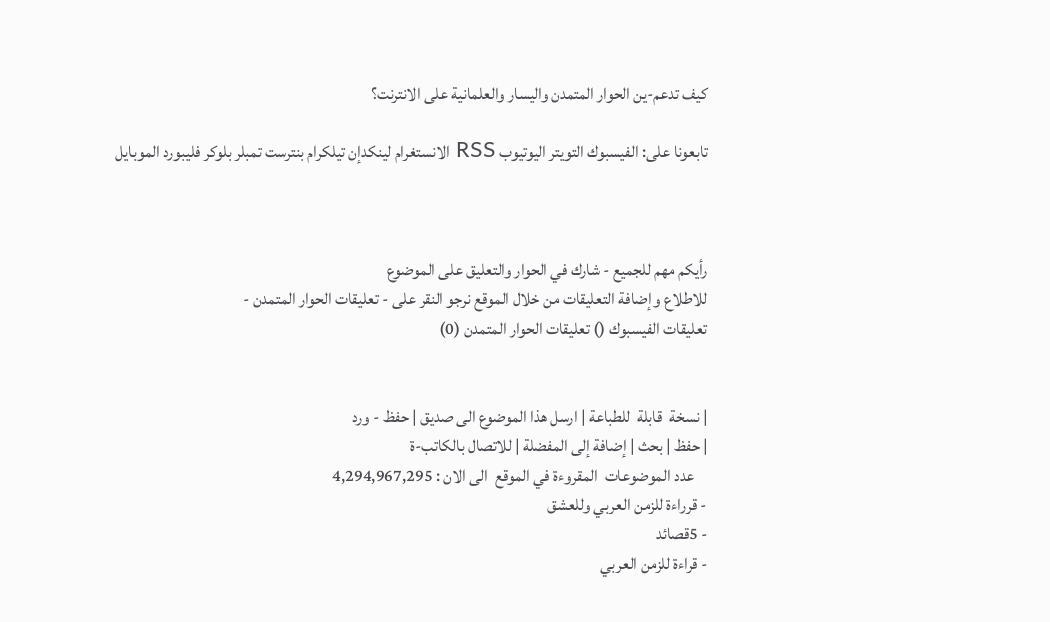كيف تدعم-ين الحوار المتمدن واليسار والعلمانية على الانترنت؟

تابعونا على: الفيسبوك التويتر اليوتيوب RSS الانستغرام لينكدإن تيلكرام بنترست تمبلر بلوكر فليبورد الموبايل



رأيكم مهم للجميع - شارك في الحوار والتعليق على الموضوع
للاطلاع وإضافة التعليقات من خلال الموقع نرجو النقر على - تعليقات الحوار المتمدن -
تعليقات الفيسبوك () تعليقات الحوار المتمدن (0)


| نسخة  قابلة  للطباعة | ارسل هذا الموضوع الى صديق | حفظ - ورد
| حفظ | بحث | إضافة إلى المفضلة | للاتصال بالكاتب-ة
    عدد الموضوعات  المقروءة في الموقع  الى الان : 4,294,967,295
- قرراءة للزمن العربي وللعشق
- 5قصائد
- قراءة للزمن العربي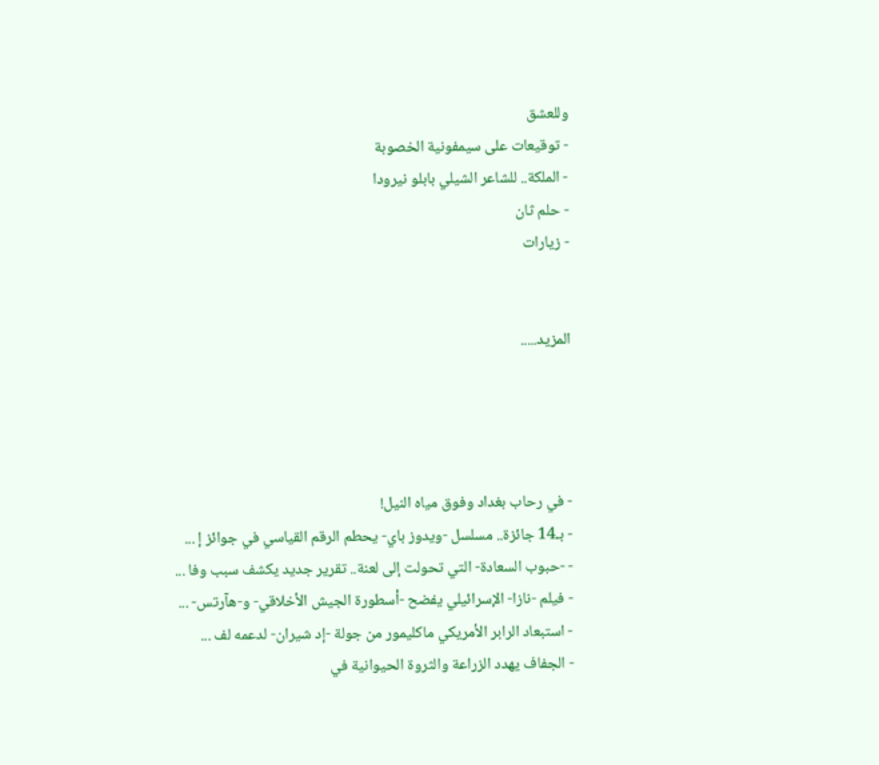وللعشق
- توقيعات على سيمفونية الخصوبة
- الملكة.. للشاعر الشيلي بابلو نيرودا
- حلم ثان
- زيارات


المزيد.....




- في رحاب بغداد وفوق مياه النيل!
- بـ14 جائزة.. مسلسل -ويدوز باي- يحطم الرقم القياسي في جوائز إ ...
- -حبوب السعادة- التي تحولت إلى لعنة.. تقرير جديد يكشف سبب وفا ...
- فيلم -نازا- الإسرائيلي يفضح -أسطورة الجيش الأخلاقي- و-هآرتس- ...
- استبعاد الرابر الأمريكي ماكليمور من جولة -إد شيران- لدعمه لف ...
- الجفاف يهدد الزراعة والثروة الحيوانية في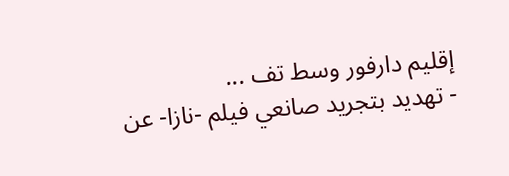إقليم دارفور وسط تف ...
- تهديد بتجريد صانعي فيلم -نازا- عن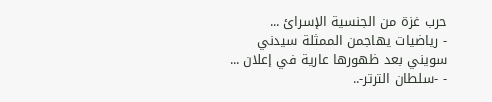حرب غزة من الجنسية الإسرائ ...
- رياضيات يهاجمن الممثلة سيدني سويني بعد ظهورها عارية في إعلان ...
- -سلطان الترتر-..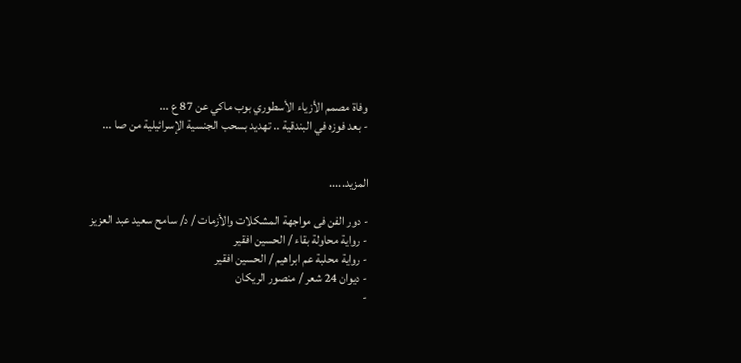وفاة مصمم الأزياء الأسطوري بوب ماكي عن 87 ع ...
- بعد فوزه في البندقية .. تهديد بسحب الجنسية الإسرائيلية من صا ...


المزيد.....

- دور الفن فى مواجهة المشكلات والأزمات / د/ سامح سعيد عبد العزيز
- رواية محاولة بقاء / الحسين افقير
- رواية محلبة عم ابراهيم / الحسين افقير
- ديوان 24 شعر / منصور الريكان
-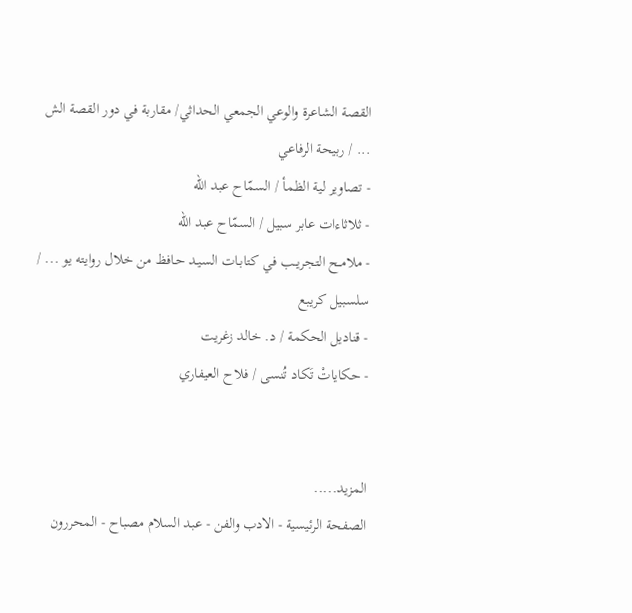القصة الشاعرة والوعي الجمعي الحداثي/ مقاربة في دور القصة الش ... / ربيحة الرفاعي
- تصاوير لية الظمأ / السمّاح عبد الله
- ثلاثاءات عابر سبيل / السمّاح عبد الله
- ملامــح التجريــب في كتابـات السيـد حـافظ من خلال روايته يو ... / سلسبيل كريبع
- قناديل الحكمة / د. خالد زغريت
- حكاياتْ تَكاد تُنسى / فلاح العيفاري


المزيد.....
الصفحة الرئيسية - الادب والفن - عبد السلام مصباح - المحررون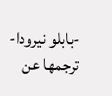-بابلو نيرودا- ترجمها عن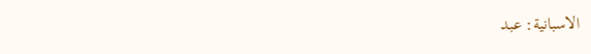الاسبانية: عبد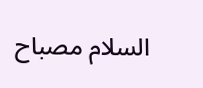السلام مصباح